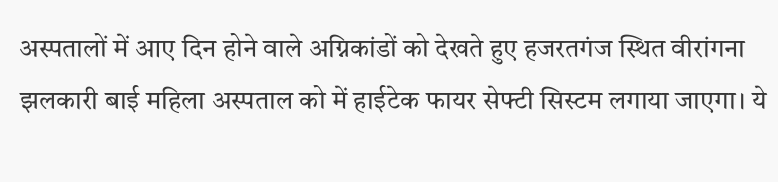अस्पतालों में आए दिन होने वाले अग्निकांडों को देखते हुए हजरतगंज स्थित वीरांगना झलकारी बाई महिला अस्पताल को में हाईटेक फायर सेफ्टी सिस्टम लगाया जाएगा। ये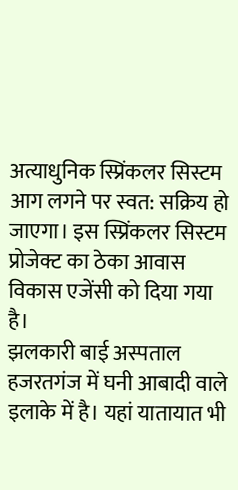अत्याधुनिक स्प्रिंकलर सिस्टम आग लगने पर स्वत: सक्रिय हो जाएगा। इस स्प्रिंकलर सिस्टम प्रोजेक्ट का ठेका आवास विकास एजेंसी को दिया गया है।
झलकारी बाई अस्पताल हजरतगंज में घनी आबादी वाले इलाके में है। यहां यातायात भी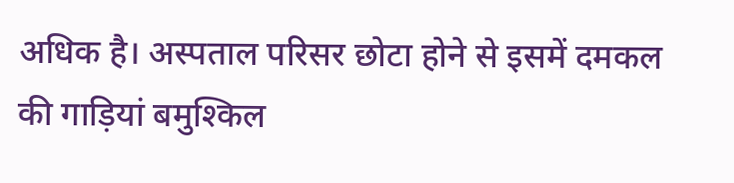अधिक है। अस्पताल परिसर छोटा होने से इसमें दमकल की गाड़ियां बमुश्किल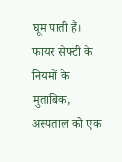घूम पाती हैं। फायर सेफ्टी के नियमों के मुताबिक, अस्पताल को एक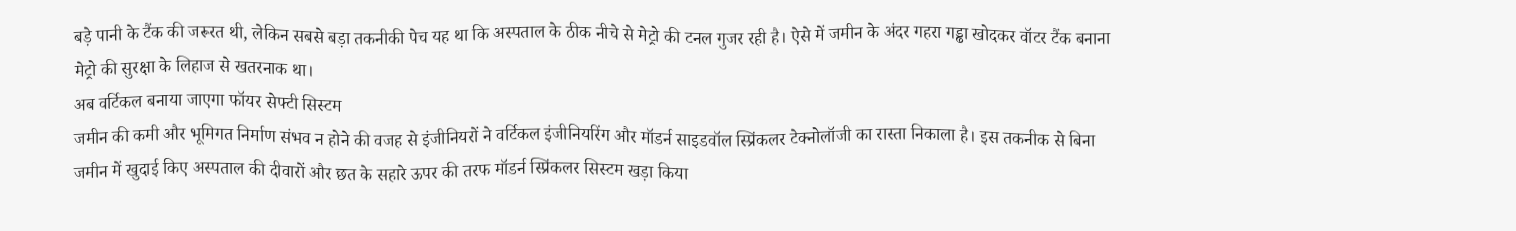बड़े पानी के टैंक की जरूरत थी, लेकिन सबसे बड़ा तकनीकी पेच यह था कि अस्पताल के ठीक नीचे से मेट्रो की टनल गुजर रही है। ऐसे में जमीन के अंदर गहरा गड्ढा खोदकर वॉटर टैंक बनाना मेट्रो की सुरक्षा के लिहाज से खतरनाक था।
अब वर्टिकल बनाया जाएगा फॉयर सेफ्टी सिस्टम
जमीन की कमी और भूमिगत निर्माण संभव न होने की वजह से इंजीनियरों ने वर्टिकल इंजीनियरिंग और मॉडर्न साइडवॉल स्प्रिंकलर टेक्नोलॉजी का रास्ता निकाला है। इस तकनीक से बिना जमीन में खुदाई किए अस्पताल की दीवारों और छत के सहारे ऊपर की तरफ मॉडर्न स्प्रिंकलर सिस्टम खड़ा किया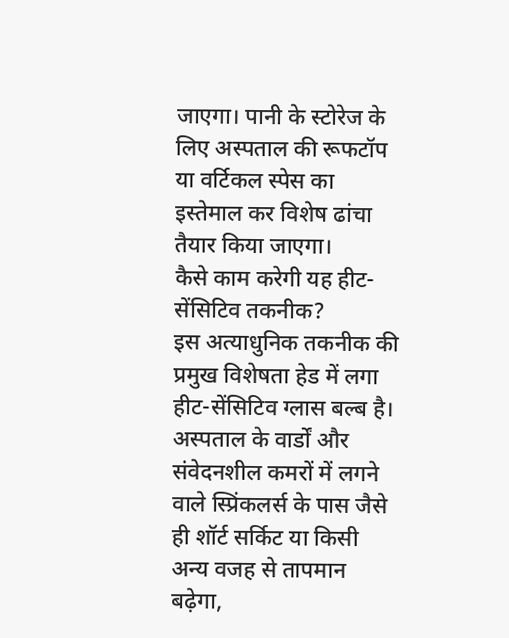जाएगा। पानी के स्टोरेज के लिए अस्पताल की रूफटॉप या वर्टिकल स्पेस का इस्तेमाल कर विशेष ढांचा तैयार किया जाएगा।
कैसे काम करेगी यह हीट-सेंसिटिव तकनीक?
इस अत्याधुनिक तकनीक की प्रमुख विशेषता हेड में लगा हीट-सेंसिटिव ग्लास बल्ब है। अस्पताल के वार्डों और संवेदनशील कमरों में लगने वाले स्प्रिंकलर्स के पास जैसे ही शॉर्ट सर्किट या किसी अन्य वजह से तापमान बढ़ेगा,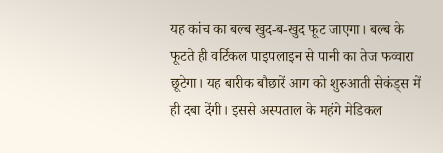यह कांच का बल्ब खुद-ब-खुद फूट जाएगा। बल्ब के फूटते ही वर्टिकल पाइपलाइन से पानी का तेज फव्वारा छूटेगा। यह बारीक बौछारें आग को शुरुआती सेकंड्स में ही दबा देंगी। इससे अस्पताल के महंगे मेडिकल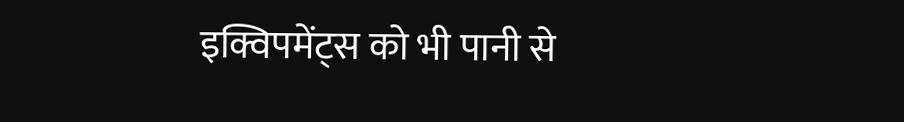इक्विपमेंट्स को भी पानी से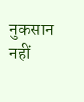नुकसान नहीं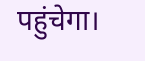पहुंचेगा।